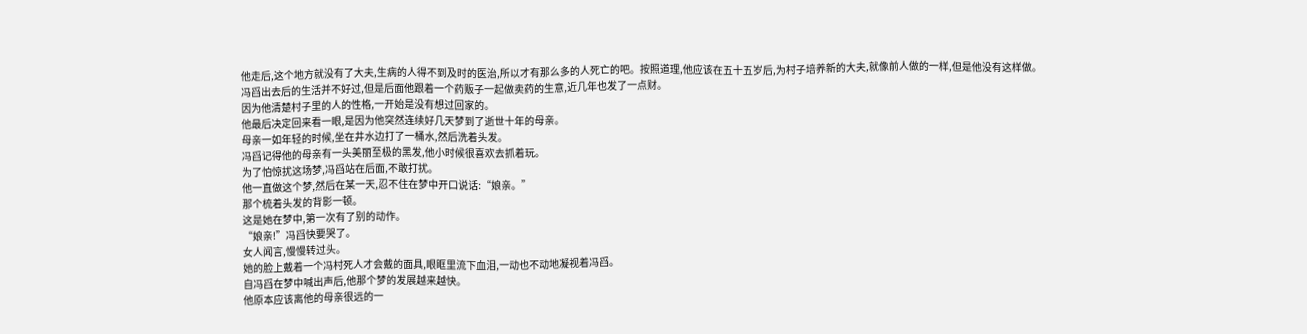他走后,这个地方就没有了大夫,生病的人得不到及时的医治,所以才有那么多的人死亡的吧。按照道理,他应该在五十五岁后,为村子培养新的大夫,就像前人做的一样,但是他没有这样做。
冯舀出去后的生活并不好过,但是后面他跟着一个药贩子一起做卖药的生意,近几年也发了一点财。
因为他清楚村子里的人的性格,一开始是没有想过回家的。
他最后决定回来看一眼,是因为他突然连续好几天梦到了逝世十年的母亲。
母亲一如年轻的时候,坐在井水边打了一桶水,然后洗着头发。
冯舀记得他的母亲有一头美丽至极的黑发,他小时候很喜欢去抓着玩。
为了怕惊扰这场梦,冯舀站在后面,不敢打扰。
他一直做这个梦,然后在某一天,忍不住在梦中开口说话:“娘亲。”
那个梳着头发的背影一顿。
这是她在梦中,第一次有了别的动作。
“娘亲!”冯舀快要哭了。
女人闻言,慢慢转过头。
她的脸上戴着一个冯村死人才会戴的面具,眼眶里流下血泪,一动也不动地凝视着冯舀。
自冯舀在梦中喊出声后,他那个梦的发展越来越快。
他原本应该离他的母亲很远的一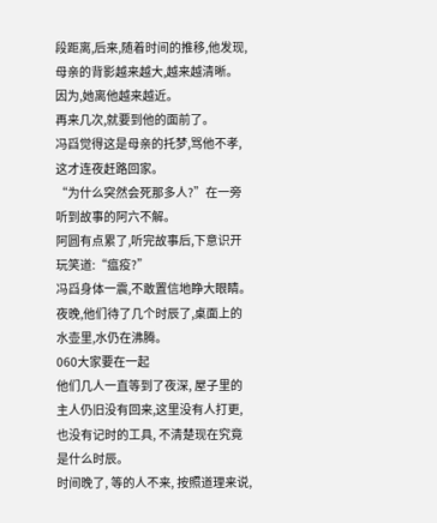段距离,后来,随着时间的推移,他发现,母亲的背影越来越大,越来越清晰。
因为,她离他越来越近。
再来几次,就要到他的面前了。
冯舀觉得这是母亲的托梦,骂他不孝,这才连夜赶路回家。
“为什么突然会死那多人?”在一旁听到故事的阿六不解。
阿圆有点累了,听完故事后,下意识开玩笑道:“瘟疫?”
冯舀身体一震,不敢置信地睁大眼睛。
夜晚,他们待了几个时辰了,桌面上的水壶里,水仍在沸腾。
060大家要在一起
他们几人一直等到了夜深, 屋子里的主人仍旧没有回来,这里没有人打更,也没有记时的工具, 不清楚现在究竟是什么时辰。
时间晚了, 等的人不来, 按照道理来说,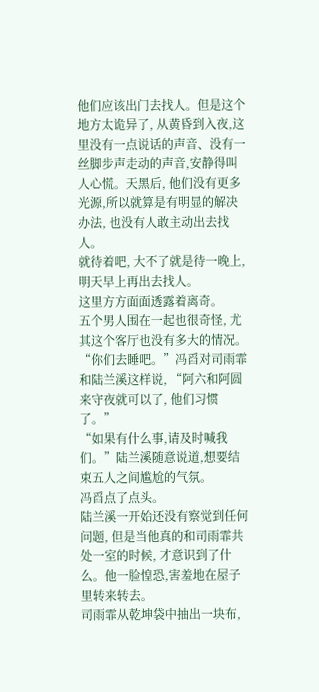他们应该出门去找人。但是这个地方太诡异了, 从黄昏到入夜,这里没有一点说话的声音、没有一丝脚步声走动的声音,安静得叫人心慌。天黑后, 他们没有更多光源,所以就算是有明显的解决办法, 也没有人敢主动出去找人。
就待着吧, 大不了就是待一晚上, 明天早上再出去找人。
这里方方面面透露着离奇。
五个男人围在一起也很奇怪, 尤其这个客厅也没有多大的情况。
“你们去睡吧。”冯舀对司雨霏和陆兰溪这样说, “阿六和阿圆来守夜就可以了, 他们习惯了。”
“如果有什么事,请及时喊我们。”陆兰溪随意说道,想要结束五人之间尴尬的气氛。
冯舀点了点头。
陆兰溪一开始还没有察觉到任何问题, 但是当他真的和司雨霏共处一室的时候, 才意识到了什么。他一脸惶恐,害羞地在屋子里转来转去。
司雨霏从乾坤袋中抽出一块布,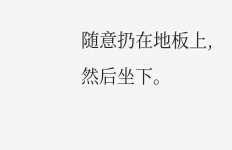随意扔在地板上, 然后坐下。